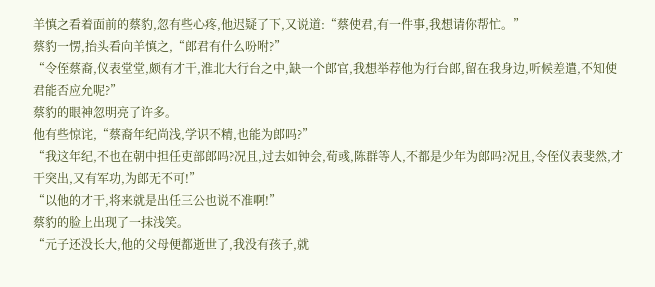羊慎之看着面前的蔡豹,忽有些心疼,他迟疑了下,又说道:“蔡使君,有一件事,我想请你帮忙。”
蔡豹一愣,抬头看向羊慎之,“郎君有什么吩咐?”
“令侄蔡裔,仪表堂堂,颇有才干,淮北大行台之中,缺一个郎官,我想举荐他为行台郎,留在我身边,听候差遣,不知使君能否应允呢?”
蔡豹的眼神忽明亮了许多。
他有些惊诧,“蔡裔年纪尚浅,学识不精,也能为郎吗?”
“我这年纪,不也在朝中担任吏部郎吗?况且,过去如钟会,荀彧,陈群等人,不都是少年为郎吗?况且,令侄仪表斐然,才干突出,又有军功,为郎无不可!”
“以他的才干,将来就是出任三公也说不准啊!”
蔡豹的脸上出现了一抹浅笑。
“元子还没长大,他的父母便都逝世了,我没有孩子,就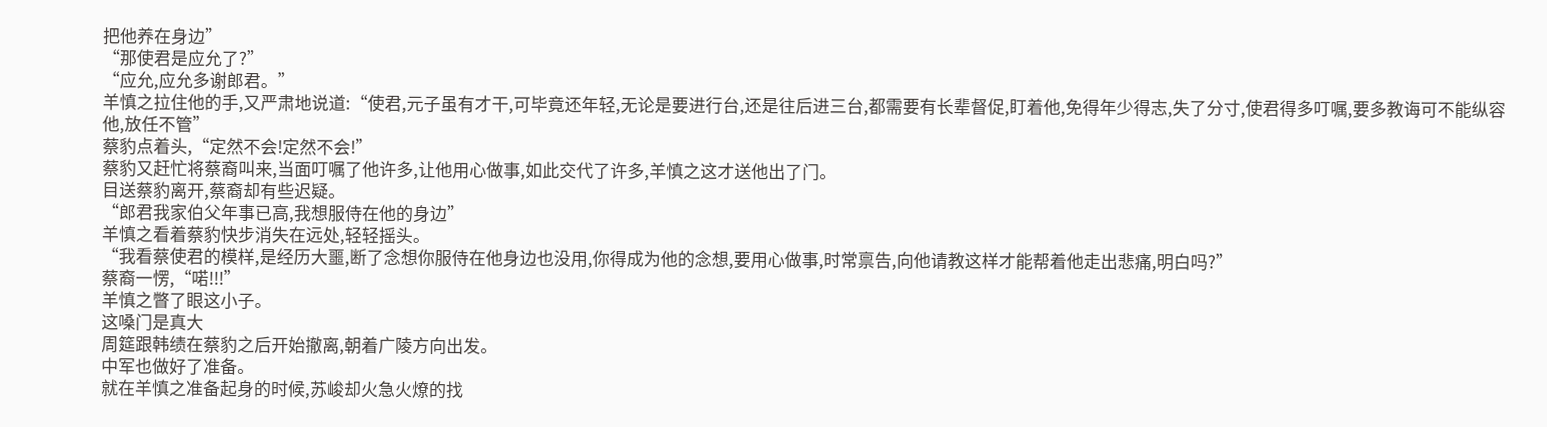把他养在身边”
“那使君是应允了?”
“应允,应允多谢郎君。”
羊慎之拉住他的手,又严肃地说道:“使君,元子虽有才干,可毕竟还年轻,无论是要进行台,还是往后进三台,都需要有长辈督促,盯着他,免得年少得志,失了分寸,使君得多叮嘱,要多教诲可不能纵容他,放任不管”
蔡豹点着头,“定然不会!定然不会!”
蔡豹又赶忙将蔡裔叫来,当面叮嘱了他许多,让他用心做事,如此交代了许多,羊慎之这才送他出了门。
目送蔡豹离开,蔡裔却有些迟疑。
“郎君我家伯父年事已高,我想服侍在他的身边”
羊慎之看着蔡豹快步消失在远处,轻轻摇头。
“我看蔡使君的模样,是经历大噩,断了念想你服侍在他身边也没用,你得成为他的念想,要用心做事,时常禀告,向他请教这样才能帮着他走出悲痛,明白吗?”
蔡裔一愣,“喏!!!”
羊慎之瞥了眼这小子。
这嗓门是真大
周筵跟韩绩在蔡豹之后开始撤离,朝着广陵方向出发。
中军也做好了准备。
就在羊慎之准备起身的时候,苏峻却火急火燎的找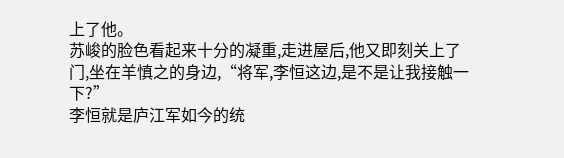上了他。
苏峻的脸色看起来十分的凝重,走进屋后,他又即刻关上了门,坐在羊慎之的身边,“将军,李恒这边,是不是让我接触一下?”
李恒就是庐江军如今的统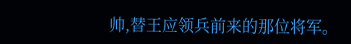帅,替王应领兵前来的那位将军。